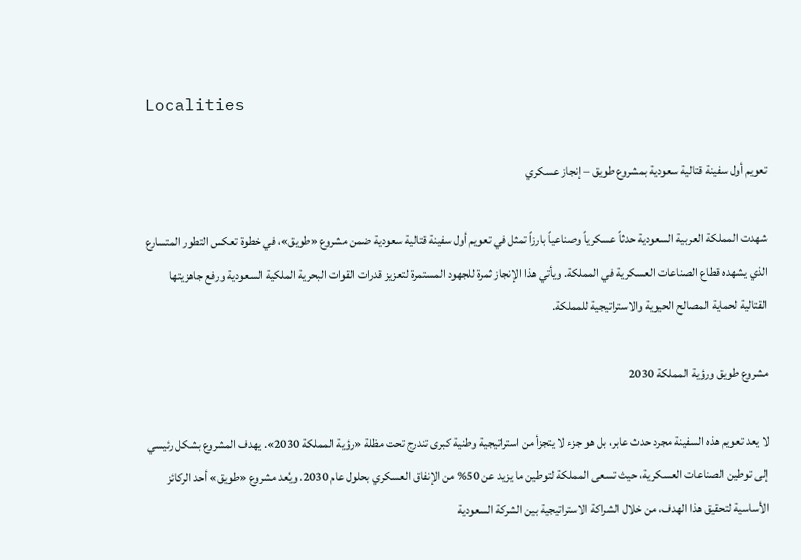Localities

تعويم أول سفينة قتالية سعودية بمشروع طويق – إنجاز عسكري

شهدت المملكة العربية السعودية حدثاً عسكرياً وصناعياً بارزاً تمثل في تعويم أول سفينة قتالية سعودية ضمن مشروع «طويق»، في خطوة تعكس التطور المتسارع الذي يشهده قطاع الصناعات العسكرية في المملكة. ويأتي هذا الإنجاز ثمرة للجهود المستمرة لتعزيز قدرات القوات البحرية الملكية السعودية ورفع جاهزيتها القتالية لحماية المصالح الحيوية والاستراتيجية للمملكة.

مشروع طويق ورؤية المملكة 2030

لا يعد تعويم هذه السفينة مجرد حدث عابر، بل هو جزء لا يتجزأ من استراتيجية وطنية كبرى تندرج تحت مظلة «رؤية المملكة 2030». يهدف المشروع بشكل رئيسي إلى توطين الصناعات العسكرية، حيث تسعى المملكة لتوطين ما يزيد عن 50% من الإنفاق العسكري بحلول عام 2030. ويُعد مشروع «طويق» أحد الركائز الأساسية لتحقيق هذا الهدف، من خلال الشراكة الاستراتيجية بين الشركة السعودية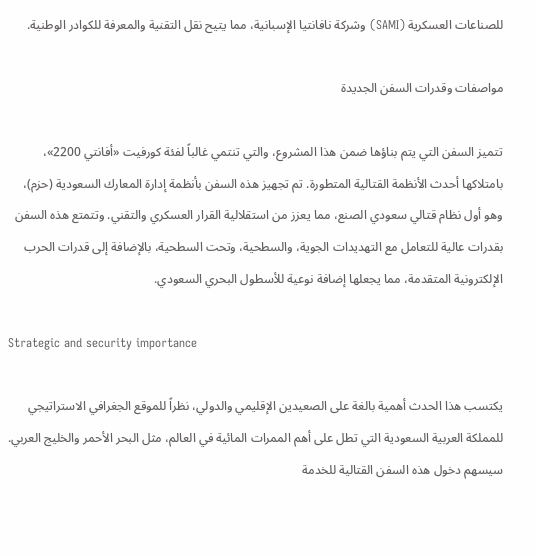للصناعات العسكرية (SAMI) وشركة نافانتيا الإسبانية، مما يتيح نقل التقنية والمعرفة للكوادر الوطنية.

مواصفات وقدرات السفن الجديدة

تتميز السفن التي يتم بناؤها ضمن هذا المشروع، والتي تنتمي غالباً لفئة كورفيت «أفانتي 2200»، بامتلاكها أحدث الأنظمة القتالية المتطورة. تم تجهيز هذه السفن بأنظمة إدارة المعارك السعودية (حزم)، وهو أول نظام قتالي سعودي الصنع، مما يعزز من استقلالية القرار العسكري والتقني. وتتمتع هذه السفن بقدرات عالية للتعامل مع التهديدات الجوية، والسطحية، وتحت السطحية، بالإضافة إلى قدرات الحرب الإلكترونية المتقدمة، مما يجعلها إضافة نوعية للأسطول البحري السعودي.

Strategic and security importance

يكتسب هذا الحدث أهمية بالغة على الصعيدين الإقليمي والدولي، نظراً للموقع الجغرافي الاستراتيجي للمملكة العربية السعودية التي تطل على أهم الممرات المائية في العالم، مثل البحر الأحمر والخليج العربي. سيسهم دخول هذه السفن القتالية للخدمة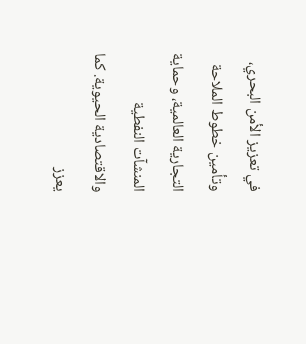في تعزيز الأمن البحري، وتأمين خطوط الملاحة التجارية العالمية، وحماية المنشآت النفطية والاقتصادية الحيوية. كما يعزز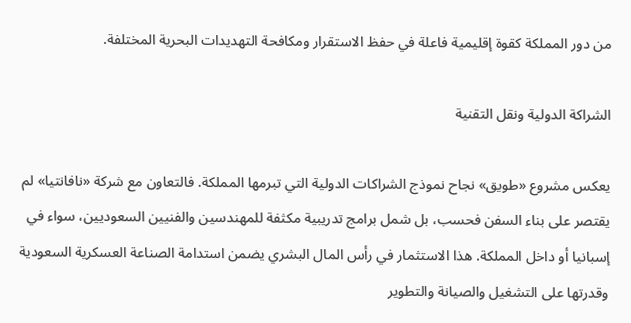من دور المملكة كقوة إقليمية فاعلة في حفظ الاستقرار ومكافحة التهديدات البحرية المختلفة.

الشراكة الدولية ونقل التقنية

يعكس مشروع «طويق» نجاح نموذج الشراكات الدولية التي تبرمها المملكة. فالتعاون مع شركة «نافانتيا» لم يقتصر على بناء السفن فحسب، بل شمل برامج تدريبية مكثفة للمهندسين والفنيين السعوديين، سواء في إسبانيا أو داخل المملكة. هذا الاستثمار في رأس المال البشري يضمن استدامة الصناعة العسكرية السعودية وقدرتها على التشغيل والصيانة والتطوير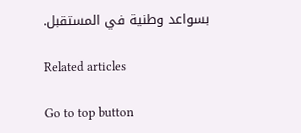بسواعد وطنية في المستقبل.

Related articles

Go to top button